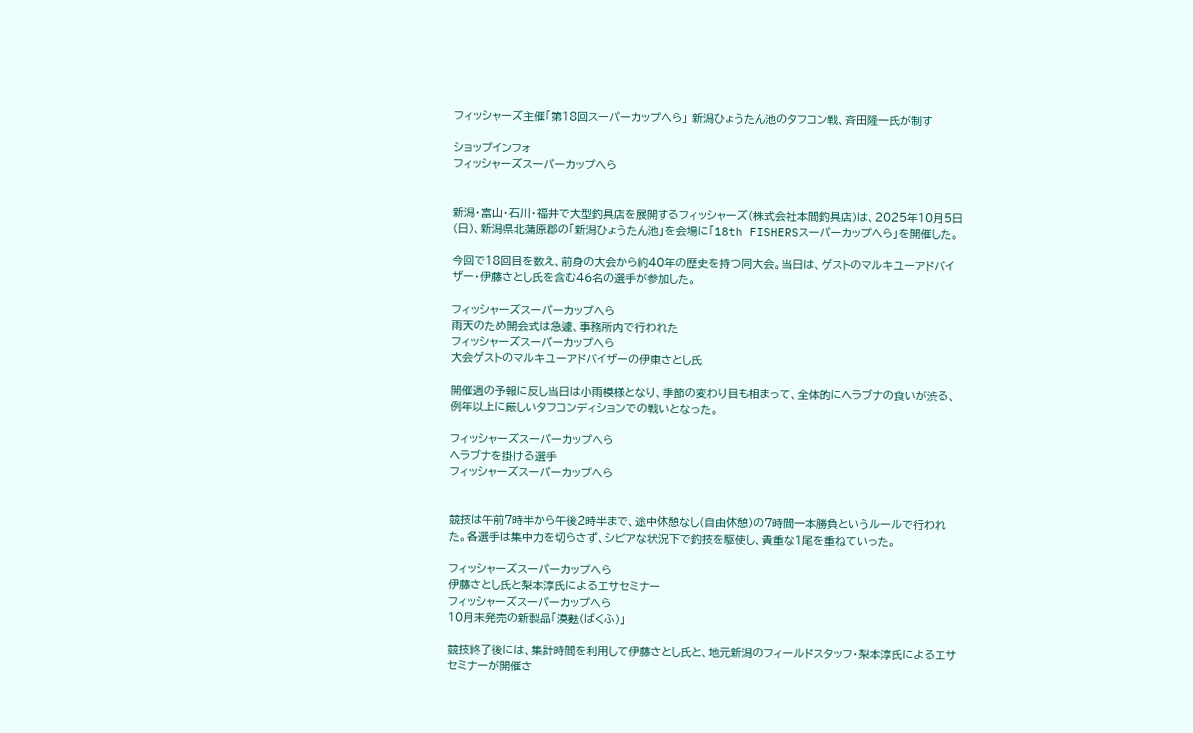フィッシャーズ主催「第18回スーパーカップへら」 新潟ひょうたん池のタフコン戦、斉田隆一氏が制す

ショップインフォ
フィッシャーズスーパーカップへら


新潟・富山・石川・福井で大型釣具店を展開するフィッシャーズ(株式会社本間釣具店)は、2025年10月5日(日)、新潟県北蒲原郡の「新潟ひょうたん池」を会場に「18th FISHERSスーパーカップへら」を開催した。

今回で18回目を数え、前身の大会から約40年の歴史を持つ同大会。当日は、ゲストのマルキユーアドバイザー・伊藤さとし氏を含む46名の選手が参加した。

フィッシャーズスーパーカップへら
雨天のため開会式は急遽、事務所内で行われた
フィッシャーズスーパーカップへら
大会ゲストのマルキユーアドバイザーの伊東さとし氏

開催週の予報に反し当日は小雨模様となり、季節の変わり目も相まって、全体的にヘラブナの食いが渋る、例年以上に厳しいタフコンディションでの戦いとなった。

フィッシャーズスーパーカップへら
ヘラブナを掛ける選手
フィッシャーズスーパーカップへら


競技は午前7時半から午後2時半まで、途中休憩なし(自由休憩)の7時間一本勝負というルールで行われた。各選手は集中力を切らさず、シビアな状況下で釣技を駆使し、貴重な1尾を重ねていった。

フィッシャーズスーパーカップへら
伊藤さとし氏と梨本淳氏によるエサセミナー
フィッシャーズスーパーカップへら
10月末発売の新製品「漠麩(ばくふ)」

競技終了後には、集計時間を利用して伊藤さとし氏と、地元新潟のフィールドスタッフ・梨本淳氏によるエサセミナーが開催さ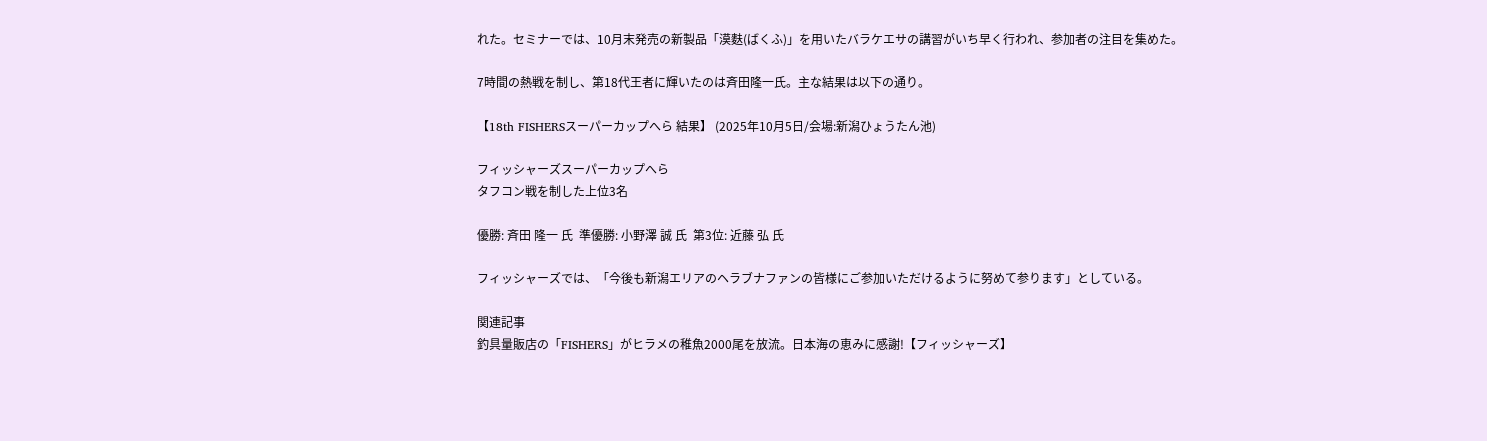れた。セミナーでは、10月末発売の新製品「漠麩(ばくふ)」を用いたバラケエサの講習がいち早く行われ、参加者の注目を集めた。

7時間の熱戦を制し、第18代王者に輝いたのは斉田隆一氏。主な結果は以下の通り。

【18th FISHERSスーパーカップへら 結果】 (2025年10月5日/会場:新潟ひょうたん池)

フィッシャーズスーパーカップへら
タフコン戦を制した上位3名

優勝: 斉田 隆一 氏  準優勝: 小野澤 誠 氏  第3位: 近藤 弘 氏

フィッシャーズでは、「今後も新潟エリアのヘラブナファンの皆様にご参加いただけるように努めて参ります」としている。

関連記事
釣具量販店の「FISHERS」がヒラメの稚魚2000尾を放流。日本海の恵みに感謝!【フィッシャーズ】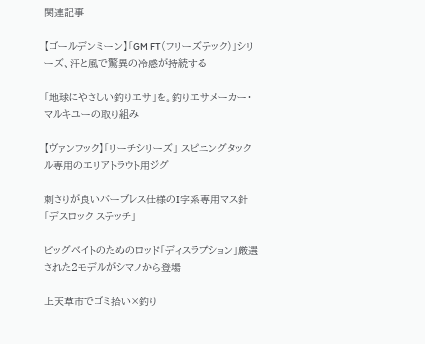関連記事

【ゴールデンミーン】「GM FT(フリーズテック)」シリーズ、汗と風で驚異の冷感が持続する

「地球にやさしい釣りエサ」を。釣りエサメーカー・マルキユーの取り組み

【ヴァンフック】「リーチシリーズ」 スピニングタックル専用のエリアトラウト用ジグ

刺さりが良いバーブレス仕様のI字系専用マス針「デスロック ステッチ」

ビッグベイトのためのロッド「ディスラプション」厳選された2モデルがシマノから登場

上天草市でゴミ拾い×釣り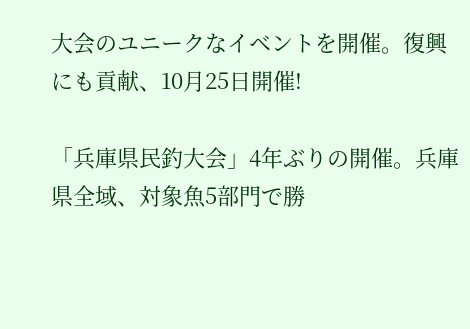大会のユニークなイベントを開催。復興にも貢献、10月25日開催!

「兵庫県民釣大会」4年ぶりの開催。兵庫県全域、対象魚5部門で勝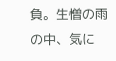負。生憎の雨の中、気に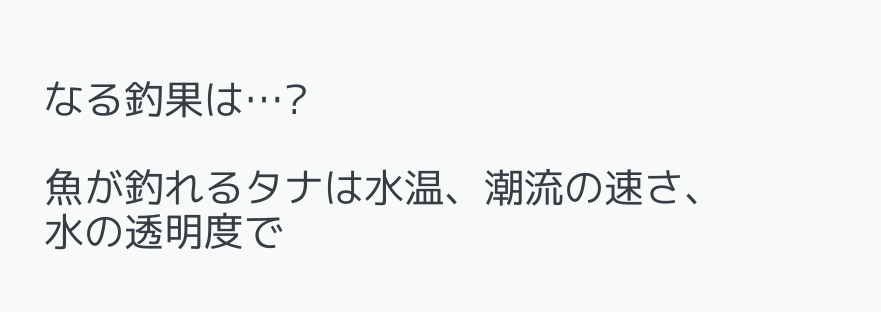なる釣果は…?

魚が釣れるタナは水温、潮流の速さ、水の透明度で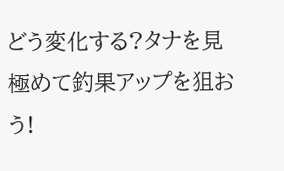どう変化する?タナを見極めて釣果アップを狙おう!